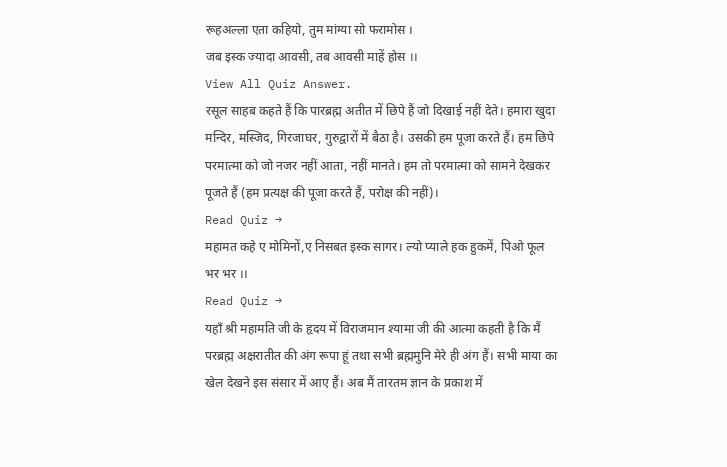रूहअल्ला एता कहियो, तुम मांग्या सो फरामोस ।
जब इस्क ज्यादा आवसी, तब आवसी माहें होस ।।
View All Quiz Answer.
रसूल साहब कहते हैं कि पारब्रह्म अतीत में छिपे हैं जो दिखाई नहीं देते। हमारा खुदा मन्दिर, मस्जिद, गिरजाघर, गुरुद्वारों में बैठा है। उसकी हम पूजा करते हैं। हम छिपे परमात्मा को जो नजर नहीं आता, नहीं मानते। हम तो परमात्मा को सामने देखकर पूजते हैं (हम प्रत्यक्ष की पूजा करते हैं, परोक्ष की नहीं)।
Read Quiz →
महामत कहे ए मोमिनों,ए निसबत इस्क सागर। ल्यो प्याले हक हुकमें, पिओ फूल भर भर ।।
Read Quiz →
यहाँ श्री महामति जी के हृदय में विराजमान श्यामा जी की आत्मा कहती है कि मैं परब्रह्म अक्षरातीत की अंग रूपा हूं तथा सभी ब्रह्ममुनि मेरे ही अंग हैं। सभी माया का खेल देखने इस संसार में आए हैं। अब मैं तारतम ज्ञान के प्रकाश में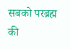सबको परब्रह्म की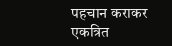पहचान कराकर एकत्रित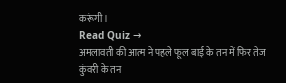करूंगी।
Read Quiz →
अमलावती की आत्म ने पहले फूल बाई के तन में फिर तेज कुंवरी के तन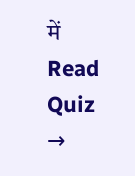में
Read Quiz →